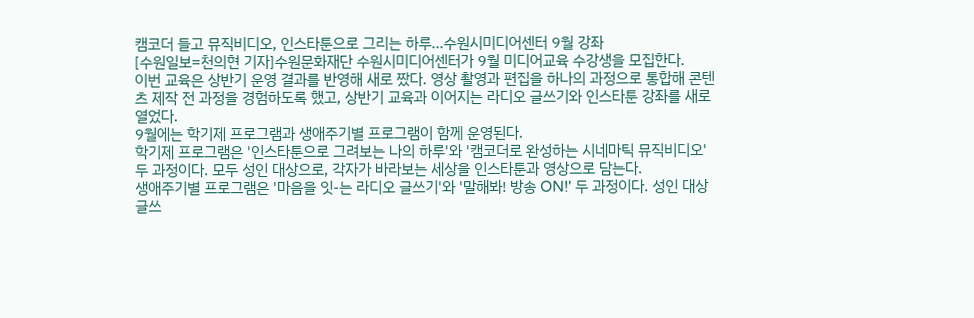캠코더 들고 뮤직비디오, 인스타툰으로 그리는 하루…수원시미디어센터 9월 강좌
[수원일보=천의현 기자]수원문화재단 수원시미디어센터가 9월 미디어교육 수강생을 모집한다.
이번 교육은 상반기 운영 결과를 반영해 새로 짰다. 영상 촬영과 편집을 하나의 과정으로 통합해 콘텐츠 제작 전 과정을 경험하도록 했고, 상반기 교육과 이어지는 라디오 글쓰기와 인스타툰 강좌를 새로 열었다.
9월에는 학기제 프로그램과 생애주기별 프로그램이 함께 운영된다.
학기제 프로그램은 '인스타툰으로 그려보는 나의 하루'와 '캠코더로 완성하는 시네마틱 뮤직비디오' 두 과정이다. 모두 성인 대상으로, 각자가 바라보는 세상을 인스타툰과 영상으로 담는다.
생애주기별 프로그램은 '마음을 잇-는 라디오 글쓰기'와 '말해봐! 방송 ON!' 두 과정이다. 성인 대상 글쓰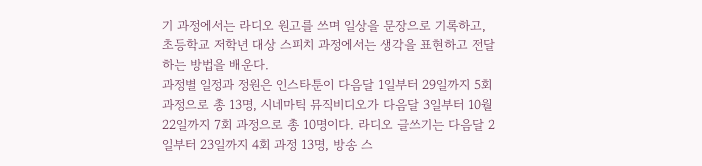기 과정에서는 라디오 원고를 쓰며 일상을 문장으로 기록하고, 초등학교 저학년 대상 스피치 과정에서는 생각을 표현하고 전달하는 방법을 배운다.
과정별 일정과 정원은 인스타툰이 다음달 1일부터 29일까지 5회 과정으로 총 13명, 시네마틱 뮤직비디오가 다음달 3일부터 10월 22일까지 7회 과정으로 총 10명이다. 라디오 글쓰기는 다음달 2일부터 23일까지 4회 과정 13명, 방송 스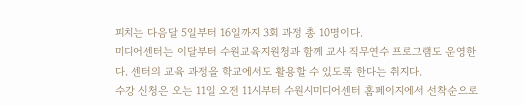피치는 다음달 5일부터 16일까지 3회 과정 총 10명이다.
미디어센터는 이달부터 수원교육지원청과 함께 교사 직무연수 프로그램도 운영한다. 센터의 교육 과정을 학교에서도 활용할 수 있도록 한다는 취지다.
수강 신청은 오는 11일 오전 11시부터 수원시미디어센터 홈페이지에서 선착순으로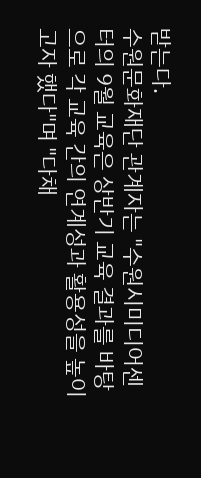받는다.
수원문화재단 관계자는 "수원시미디어센터의 9월 교육은 상반기 교육 결과를 바탕으로 각 교육 간의 연계성과 활용성을 높이고자 했다"며 "다채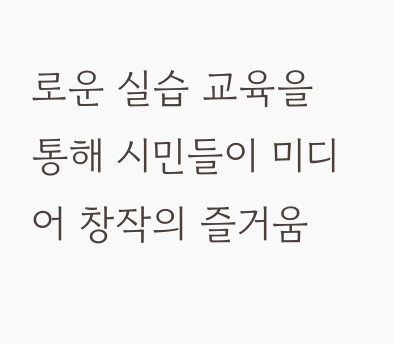로운 실습 교육을 통해 시민들이 미디어 창작의 즐거움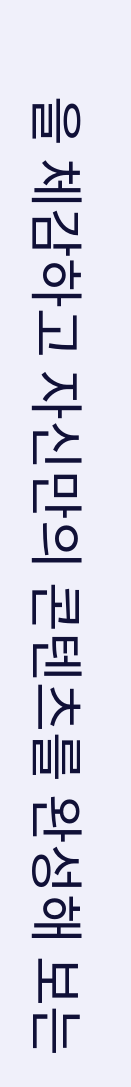을 체감하고 자신만의 콘텐츠를 완성해 보는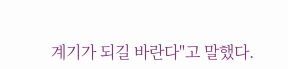계기가 되길 바란다"고 말했다.